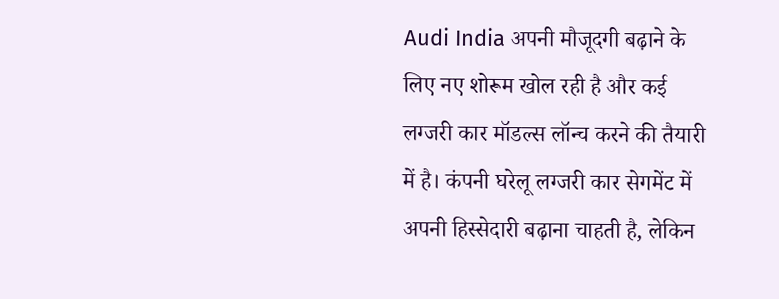Audi India अपनी मौजूदगी बढ़ाने के लिए नए शोरूम खोल रही है और कई लग्जरी कार मॉडल्स लॉन्च करने की तैयारी में है। कंपनी घरेलू लग्जरी कार सेगमेंट में अपनी हिस्सेदारी बढ़ाना चाहती है, लेकिन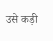उसे कड़ी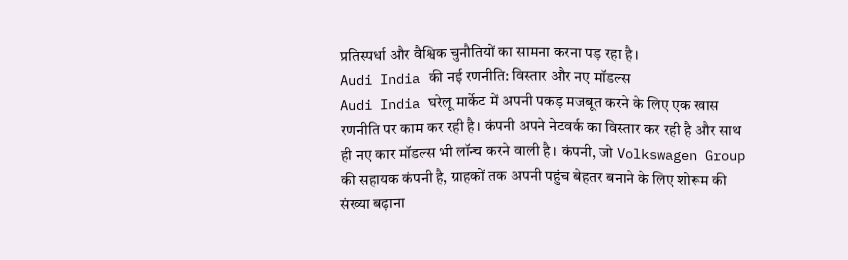प्रतिस्पर्धा और वैश्विक चुनौतियों का सामना करना पड़ रहा है।
Audi India की नई रणनीति: विस्तार और नए मॉडल्स
Audi India घरेलू मार्केट में अपनी पकड़ मजबूत करने के लिए एक खास रणनीति पर काम कर रही है। कंपनी अपने नेटवर्क का विस्तार कर रही है और साथ ही नए कार मॉडल्स भी लॉन्च करने वाली है। कंपनी, जो Volkswagen Group की सहायक कंपनी है, ग्राहकों तक अपनी पहुंच बेहतर बनाने के लिए शोरूम की संख्या बढ़ाना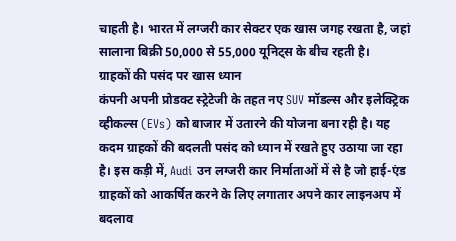चाहती है। भारत में लग्जरी कार सेक्टर एक खास जगह रखता है, जहां सालाना बिक्री 50,000 से 55,000 यूनिट्स के बीच रहती है।
ग्राहकों की पसंद पर खास ध्यान
कंपनी अपनी प्रोडक्ट स्ट्रेटेजी के तहत नए SUV मॉडल्स और इलेक्ट्रिक व्हीकल्स (EVs) को बाजार में उतारने की योजना बना रही है। यह कदम ग्राहकों की बदलती पसंद को ध्यान में रखते हुए उठाया जा रहा है। इस कड़ी में, Audi उन लग्जरी कार निर्माताओं में से है जो हाई-एंड ग्राहकों को आकर्षित करने के लिए लगातार अपने कार लाइनअप में बदलाव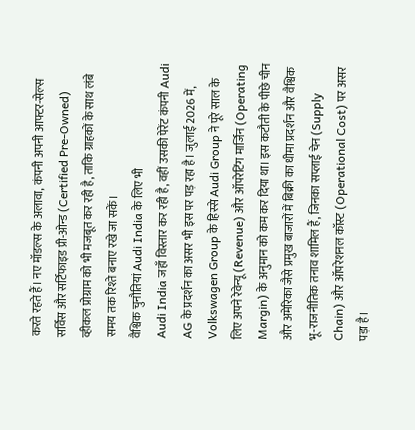करते रहते हैं। नए मॉडल्स के अलावा, कंपनी अपनी आफ्टर-सेल्स सर्विस और सर्टिफाइड प्री-ओन्ड (Certified Pre-Owned) व्हीकल प्रोग्राम को भी मजबूत कर रही है, ताकि ग्राहकों के साथ लंबे समय तक रिश्ते बनाए रखे जा सकें।
वैश्विक चुनौतियां Audi India के लिए भी
Audi India जहाँ विस्तार कर रही है, वहीं उसकी पेरेंट कंपनी Audi AG के प्रदर्शन का असर भी इस पर पड़ रहा है। जुलाई 2026 में, Volkswagen Group के हिस्से Audi Group ने पूरे साल के लिए अपने रेवेन्यू (Revenue) और ऑपरेटिंग मार्जिन (Operating Margin) के अनुमान को कम कर दिया था। इस कटौती के पीछे चीन और अमेरिका जैसे प्रमुख बाजारों में बिक्री का धीमा प्रदर्शन और वैश्विक भू-राजनीतिक तनाव शामिल हैं, जिनका सप्लाई चेन (Supply Chain) और ऑपरेशनल कॉस्ट (Operational Cost) पर असर पड़ा है।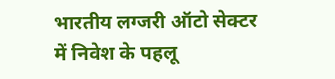भारतीय लग्जरी ऑटो सेक्टर में निवेश के पहलू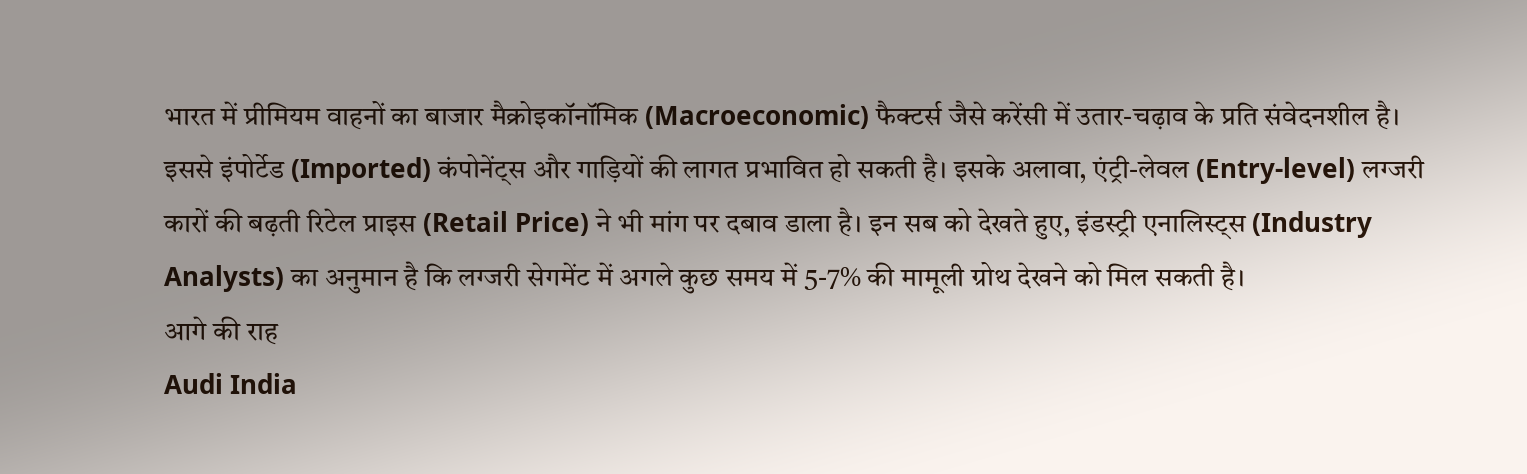भारत में प्रीमियम वाहनों का बाजार मैक्रोइकॉनॉमिक (Macroeconomic) फैक्टर्स जैसे करेंसी में उतार-चढ़ाव के प्रति संवेदनशील है। इससे इंपोर्टेड (Imported) कंपोनेंट्स और गाड़ियों की लागत प्रभावित हो सकती है। इसके अलावा, एंट्री-लेवल (Entry-level) लग्जरी कारों की बढ़ती रिटेल प्राइस (Retail Price) ने भी मांग पर दबाव डाला है। इन सब को देखते हुए, इंडस्ट्री एनालिस्ट्स (Industry Analysts) का अनुमान है कि लग्जरी सेगमेंट में अगले कुछ समय में 5-7% की मामूली ग्रोथ देखने को मिल सकती है।
आगे की राह
Audi India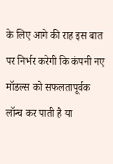के लिए आगे की राह इस बात पर निर्भर करेगी कि कंपनी नए मॉडल्स को सफलतापूर्वक लॉन्च कर पाती है या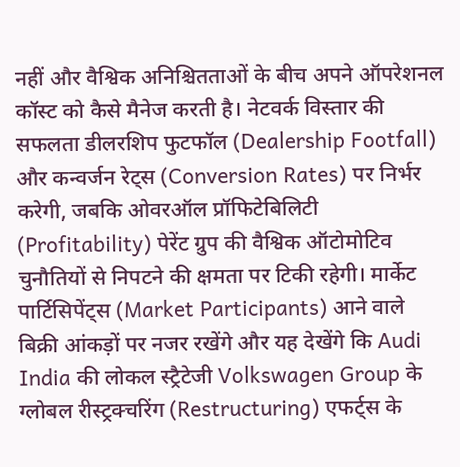नहीं और वैश्विक अनिश्चितताओं के बीच अपने ऑपरेशनल कॉस्ट को कैसे मैनेज करती है। नेटवर्क विस्तार की सफलता डीलरशिप फुटफॉल (Dealership Footfall) और कन्वर्जन रेट्स (Conversion Rates) पर निर्भर करेगी, जबकि ओवरऑल प्रॉफिटेबिलिटी (Profitability) पेरेंट ग्रुप की वैश्विक ऑटोमोटिव चुनौतियों से निपटने की क्षमता पर टिकी रहेगी। मार्केट पार्टिसिपेंट्स (Market Participants) आने वाले बिक्री आंकड़ों पर नजर रखेंगे और यह देखेंगे कि Audi India की लोकल स्ट्रैटेजी Volkswagen Group के ग्लोबल रीस्ट्रक्चरिंग (Restructuring) एफर्ट्स के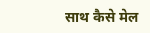साथ कैसे मेल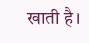खाती है।